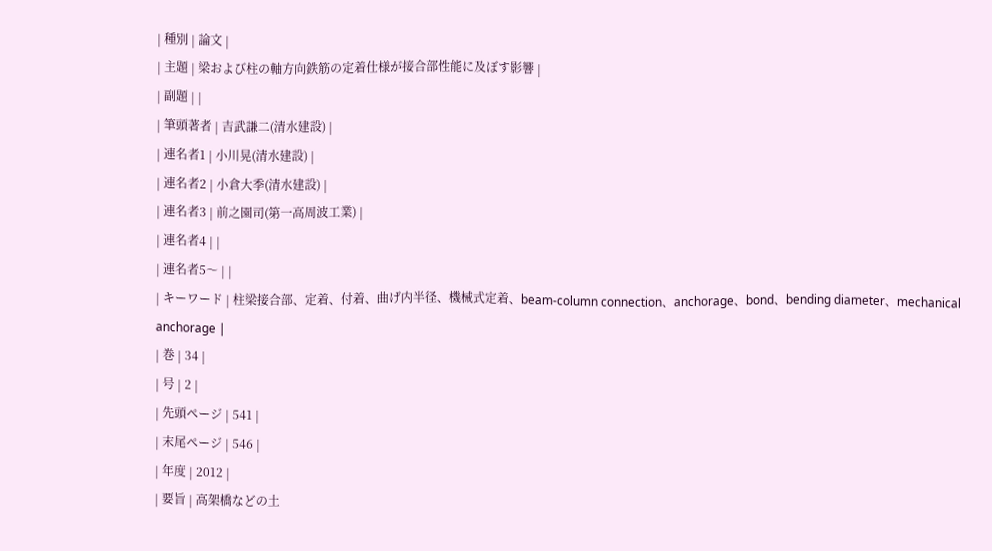| 種別 | 論文 |
| 主題 | 梁および柱の軸方向鉄筋の定着仕様が接合部性能に及ぼす影響 |
| 副題 | |
| 筆頭著者 | 吉武謙二(清水建設) |
| 連名者1 | 小川晃(清水建設) |
| 連名者2 | 小倉大季(清水建設) |
| 連名者3 | 前之園司(第一高周波工業) |
| 連名者4 | |
| 連名者5〜 | |
| キーワード | 柱梁接合部、定着、付着、曲げ内半径、機械式定着、beam-column connection、anchorage、bond、bending diameter、mechanical anchorage |
| 巻 | 34 |
| 号 | 2 |
| 先頭ページ | 541 |
| 末尾ページ | 546 |
| 年度 | 2012 |
| 要旨 | 高架橋などの土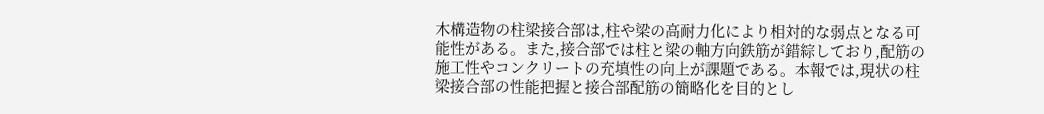木構造物の柱梁接合部は,柱や梁の高耐力化により相対的な弱点となる可能性がある。また,接合部では柱と梁の軸方向鉄筋が錯綜しており,配筋の施工性やコンクリートの充填性の向上が課題である。本報では,現状の柱梁接合部の性能把握と接合部配筋の簡略化を目的とし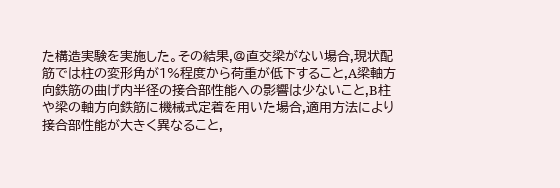た構造実験を実施した。その結果,@直交梁がない場合,現状配筋では柱の変形角が1%程度から荷重が低下すること,A梁軸方向鉄筋の曲げ内半径の接合部性能への影響は少ないこと,B柱や梁の軸方向鉄筋に機械式定着を用いた場合,適用方法により接合部性能が大きく異なること,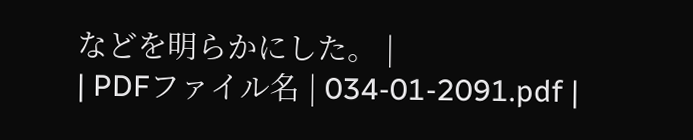などを明らかにした。 |
| PDFファイル名 | 034-01-2091.pdf |